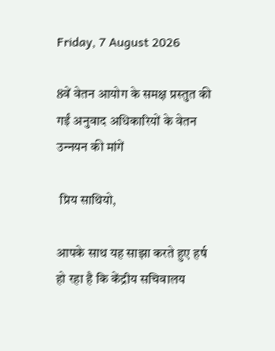Friday, 7 August 2026

8वें वेतन आयोग के समक्ष प्रस्‍तुत की गईं अनुवाद अधिकारियों के वेतन उन्‍नयन की मांगें

 प्रिय साथियो,

आपके साथ यह साझा करते हुए हर्ष हो रहा है कि केंद्रीय सचिवालय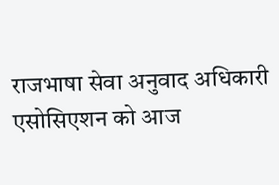राजभाषा सेवा अनुवाद अधिकारी एसोसिएशन को आज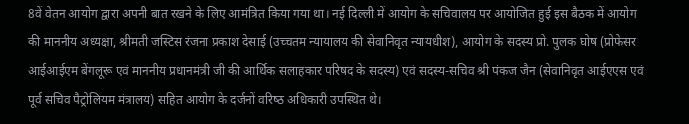8वें वेतन आयोग द्वारा अपनी बात रखने के लिए आमंत्रित किया गया था। नई दिल्‍ली में आयोग के सचिवालय पर आयोजित हुई इस बैठक में आयोग की माननीय अध्‍यक्षा, श्रीमती जस्टिस रंजना प्रकाश देसाई (उच्‍चतम न्‍यायालय की सेवानिवृत न्‍यायधीश), आयोग के सदस्‍य प्रो. पुलक घोष (प्रोफेसर आईआईएम बेंगलूरू एवं माननीय प्रधानमंत्री जी की आर्थिक सलाहकार परिषद के सदस्‍य) एवं सदस्‍य-सचिव श्री पंकज जैन (सेवानिवृत आईएएस एवं पूर्व सचिव पैट्रोलियम मंत्रालय) सहित आयोग के दर्जनों वरिष्‍ठ अधिकारी उपस्थित थे।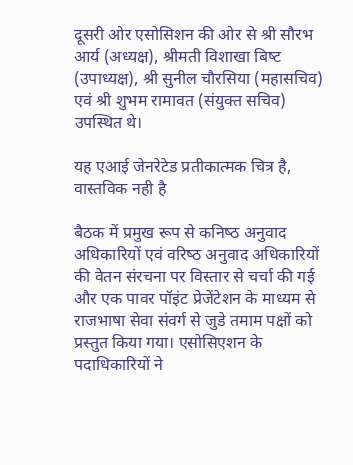दूसरी ओर एसोसिशन की ओर से श्री सौरभ आर्य (अध्‍यक्ष), श्रीमती विशाखा बिष्‍ट (उपाध्‍यक्ष), श्री सुनील चौरसिया (महासचिव) एवं श्री शुभम रामावत (संयुक्‍त सचिव) उपस्थित थे।

यह एआई जेनरेटेड प्रतीकात्‍मक चित्र है, वास्‍तविक नही है

बैठक में प्रमुख रूप से कनिष्‍ठ अनुवाद अधिकारियों एवं वरिष्‍ठ अनुवाद अधिकारियों की वेतन संरचना पर विस्‍तार से चर्चा की गई और एक पावर पॉइंट प्रेजेंटेशन के माध्‍यम से राजभाषा सेवा संवर्ग से जुडे तमाम पक्षों को प्रस्‍तुत किया गया। एसोसिएशन के पदाधिकारियों ने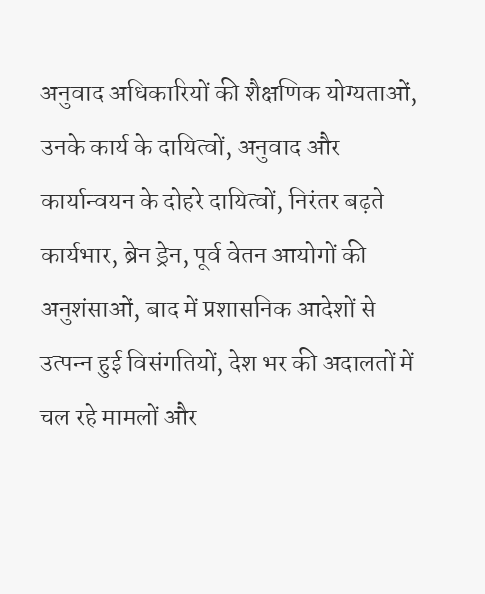अनुवाद अधिकारियों की शैक्षणिक योग्‍यताओं, उनके कार्य के दायित्‍वों, अनुवाद और कार्यान्‍वयन के दोहरे दायित्‍वों, निरंतर बढ़ते कार्यभार, ब्रेन ड्रेन, पूर्व वेतन आयोगों की अनुशंसाओं, बाद में प्रशासनिक आदेशों से उत्‍पन्‍न हुई विसंगतियों, देश भर की अदालतों में चल रहे मामलों और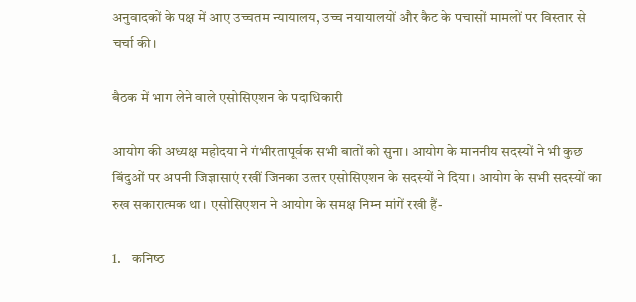अनुवादकों के पक्ष में आए उच्‍चतम न्‍यायालय, उच्‍च नयायालयों और कैट के पचासों मामलों पर विस्‍तार से चर्चा की।

बैठक में भाग लेने वाले एसोसिएशन के पदाधिकारी

आयोग की अध्‍यक्ष महोदया ने गंभीरतापूर्वक सभी बातों को सुना। आयोग के माननीय सदस्‍यों ने भी कुछ बिंदुओं पर अपनी जिज्ञासाएं रखीं जिनका उत्‍तर एसोसिएशन के सदस्‍यों ने दिया। आयोग के सभी सदस्‍यों का रुख सकारात्‍मक था। एसोसिएशन ने आयोग के समक्ष निम्‍न मांगें रखी हैं-

1.    कनिष्‍ठ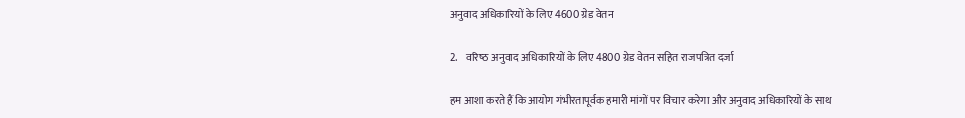अनुवाद अधिकारियों के लिए 4600 ग्रेड वेतन

2.    वरिष्‍ठ अनुवाद अधिकारियों के लिए 4800 ग्रेड वेतन सहित राजपत्रित दर्जा

हम आशा करते हैं कि आयोग गंभीरतापूर्वक हमारी मांगों पर विचार करेगा और अनुवाद अधिकारियों के साथ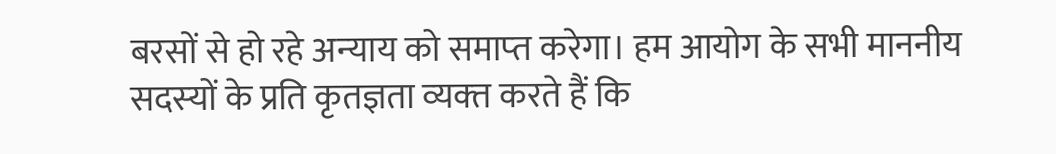बरसों से हो रहे अन्‍याय को समाप्‍त करेगा। हम आयोग के सभी माननीय सदस्‍यों के प्रति कृतज्ञता व्‍यक्‍त करते हैं कि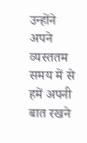उन्‍होंने अपने व्‍यस्‍ततम समय में से हमें अपनी बात रखने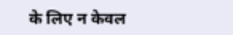के लिए न केवल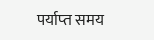पर्याप्‍त समय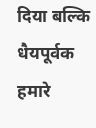दिया बल्कि धैयपूर्वक हमारे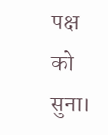पक्ष को सुना।